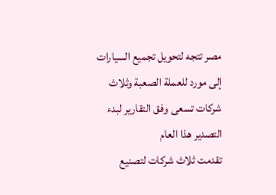مصر تتجه لتحويل تجميع السيارات إلى مورد للعملة الصعبة وثلاث شركات تسعى وفق التقارير لبدء التصدير هذا العام
تقدمت ثلاث شركات لتصنيع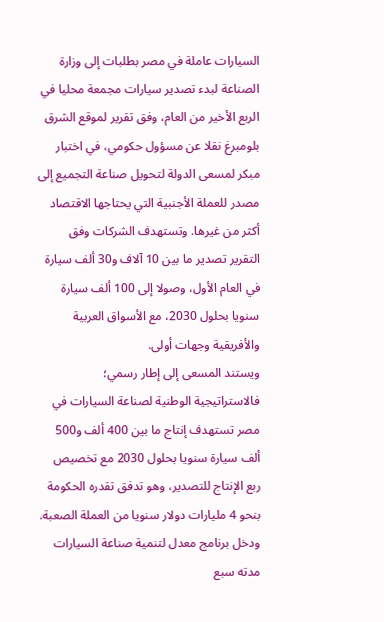السيارات عاملة في مصر بطلبات إلى وزارة الصناعة لبدء تصدير سيارات مجمعة محليا في الربع الأخير من العام، وفق تقرير لموقع الشرق بلومبرغ نقلا عن مسؤول حكومي، في اختبار مبكر لمسعى الدولة لتحويل صناعة التجميع إلى مصدر للعملة الأجنبية التي يحتاجها الاقتصاد أكثر من غيرها. وتستهدف الشركات وفق التقرير تصدير ما بين 10 آلاف و30 ألف سيارة في العام الأول، وصولا إلى 100 ألف سيارة سنويا بحلول 2030، مع الأسواق العربية والأفريقية وجهات أولى.
ويستند المسعى إلى إطار رسمي؛ فالاستراتيجية الوطنية لصناعة السيارات في مصر تستهدف إنتاج ما بين 400 ألف و500 ألف سيارة سنويا بحلول 2030 مع تخصيص ربع الإنتاج للتصدير، وهو تدفق تقدره الحكومة بنحو 4 مليارات دولار سنويا من العملة الصعبة. ودخل برنامج معدل لتنمية صناعة السيارات مدته سبع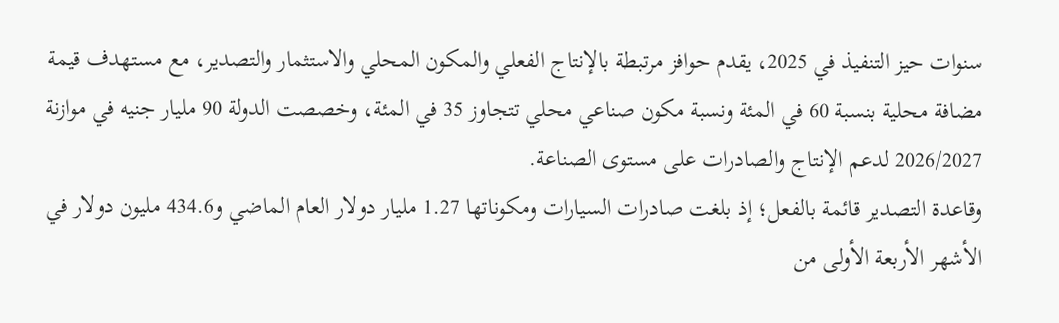سنوات حيز التنفيذ في 2025، يقدم حوافز مرتبطة بالإنتاج الفعلي والمكون المحلي والاستثمار والتصدير، مع مستهدف قيمة مضافة محلية بنسبة 60 في المئة ونسبة مكون صناعي محلي تتجاوز 35 في المئة، وخصصت الدولة 90 مليار جنيه في موازنة 2026/2027 لدعم الإنتاج والصادرات على مستوى الصناعة.
وقاعدة التصدير قائمة بالفعل؛ إذ بلغت صادرات السيارات ومكوناتها 1.27 مليار دولار العام الماضي و434.6 مليون دولار في الأشهر الأربعة الأولى من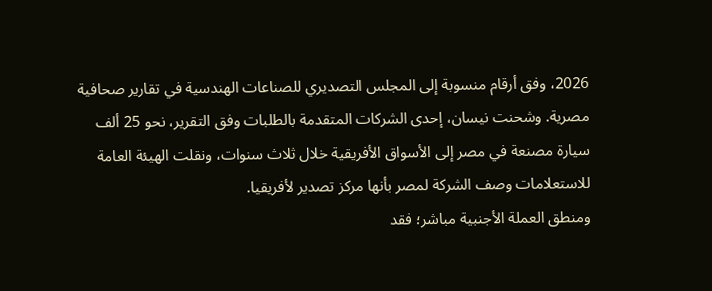2026، وفق أرقام منسوبة إلى المجلس التصديري للصناعات الهندسية في تقارير صحافية مصرية. وشحنت نيسان، إحدى الشركات المتقدمة بالطلبات وفق التقرير، نحو 25 ألف سيارة مصنعة في مصر إلى الأسواق الأفريقية خلال ثلاث سنوات، ونقلت الهيئة العامة للاستعلامات وصف الشركة لمصر بأنها مركز تصدير لأفريقيا.
ومنطق العملة الأجنبية مباشر؛ فقد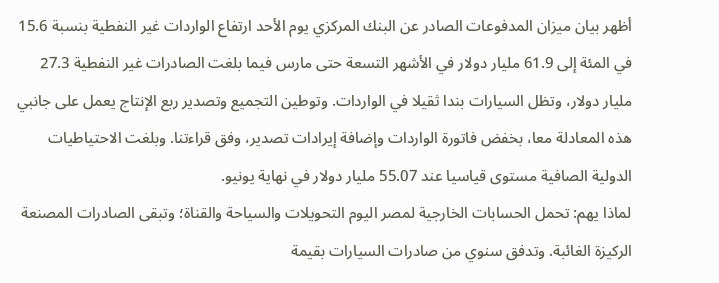أظهر بيان ميزان المدفوعات الصادر عن البنك المركزي يوم الأحد ارتفاع الواردات غير النفطية بنسبة 15.6 في المئة إلى 61.9 مليار دولار في الأشهر التسعة حتى مارس فيما بلغت الصادرات غير النفطية 27.3 مليار دولار، وتظل السيارات بندا ثقيلا في الواردات. وتوطين التجميع وتصدير ربع الإنتاج يعمل على جانبي هذه المعادلة معا، بخفض فاتورة الواردات وإضافة إيرادات تصدير، وفق قراءتنا. وبلغت الاحتياطيات الدولية الصافية مستوى قياسيا عند 55.07 مليار دولار في نهاية يونيو.
لماذا يهم: تحمل الحسابات الخارجية لمصر اليوم التحويلات والسياحة والقناة؛ وتبقى الصادرات المصنعة الركيزة الغائبة. وتدفق سنوي من صادرات السيارات بقيمة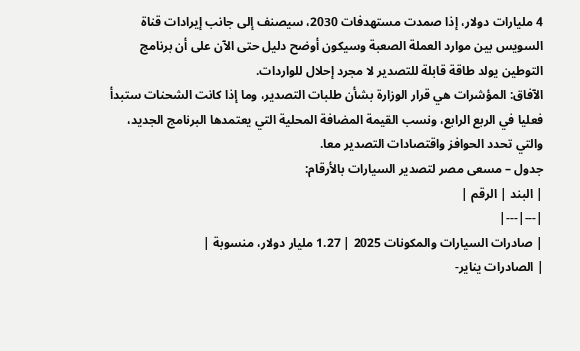4 مليارات دولار، إذا صمدت مستهدفات 2030، سيصنف إلى جانب إيرادات قناة السويس بين موارد العملة الصعبة وسيكون أوضح دليل حتى الآن على أن برنامج التوطين يولد طاقة قابلة للتصدير لا مجرد إحلال للواردات.
الآفاق: المؤشرات هي قرار الوزارة بشأن طلبات التصدير، وما إذا كانت الشحنات ستبدأ فعليا في الربع الرابع، ونسب القيمة المضافة المحلية التي يعتمدها البرنامج الجديد، والتي تحدد الحوافز واقتصادات التصدير معا.
جدول – مسعى مصر لتصدير السيارات بالأرقام:
| البند | الرقم |
|---|---|
| صادرات السيارات والمكونات 2025 | 1.27 مليار دولار، منسوبة |
| الصادرات يناير-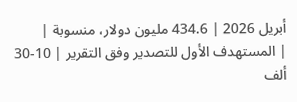أبريل 2026 | 434.6 مليون دولار، منسوبة |
| المستهدف الأول للتصدير وفق التقرير | 10-30 ألف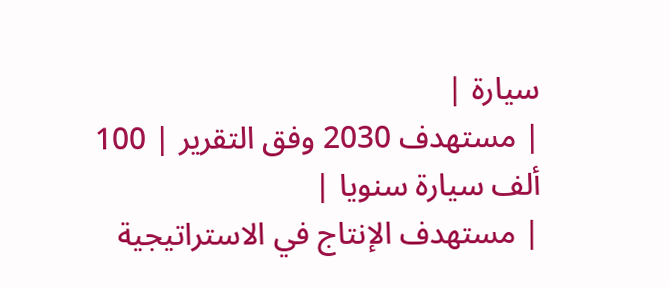سيارة |
| مستهدف 2030 وفق التقرير | 100 ألف سيارة سنويا |
| مستهدف الإنتاج في الاستراتيجية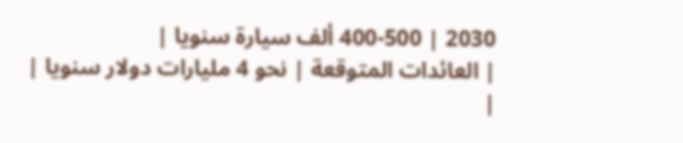2030 | 400-500 ألف سيارة سنويا |
| العائدات المتوقعة | نحو 4 مليارات دولار سنويا |
|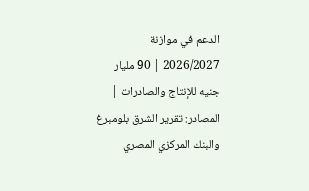الدعم في موازنة 2026/2027 | 90 مليار جنيه للإنتاج والصادرات |
المصادر: تقرير الشرق بلومبرغ والبنك المركزي المصري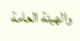والهيئة العامة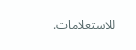للاستعلامات.